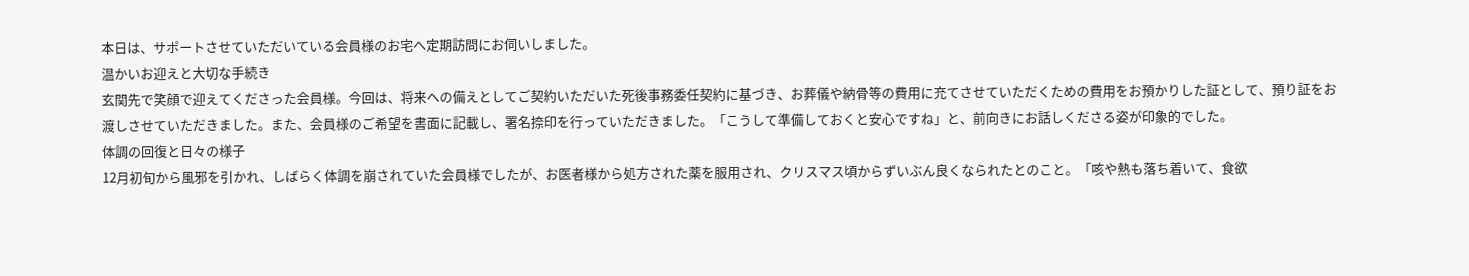本日は、サポートさせていただいている会員様のお宅へ定期訪問にお伺いしました。
温かいお迎えと大切な手続き
玄関先で笑顔で迎えてくださった会員様。今回は、将来への備えとしてご契約いただいた死後事務委任契約に基づき、お葬儀や納骨等の費用に充てさせていただくための費用をお預かりした証として、預り証をお渡しさせていただきました。また、会員様のご希望を書面に記載し、署名捺印を行っていただきました。「こうして準備しておくと安心ですね」と、前向きにお話しくださる姿が印象的でした。
体調の回復と日々の様子
12月初旬から風邪を引かれ、しばらく体調を崩されていた会員様でしたが、お医者様から処方された薬を服用され、クリスマス頃からずいぶん良くなられたとのこと。「咳や熱も落ち着いて、食欲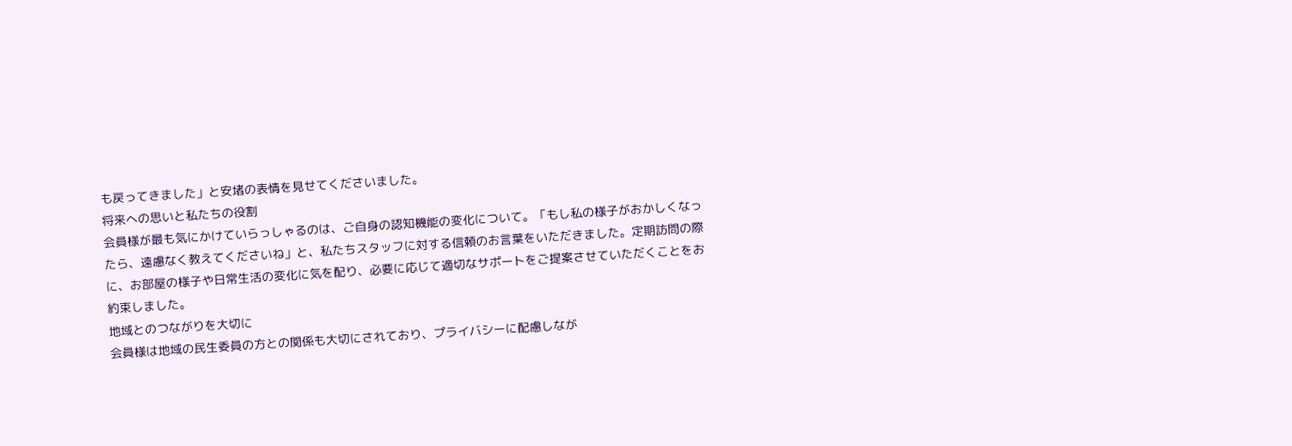も戻ってきました」と安堵の表情を見せてくださいました。
将来への思いと私たちの役割
会員様が最も気にかけていらっしゃるのは、ご自身の認知機能の変化について。「もし私の様子がおかしくなったら、遠慮なく教えてくださいね」と、私たちスタッフに対する信頼のお言葉をいただきました。定期訪問の際に、お部屋の様子や日常生活の変化に気を配り、必要に応じて適切なサポートをご提案させていただくことをお約束しました。
地域とのつながりを大切に
会員様は地域の民生委員の方との関係も大切にされており、プライバシーに配慮しなが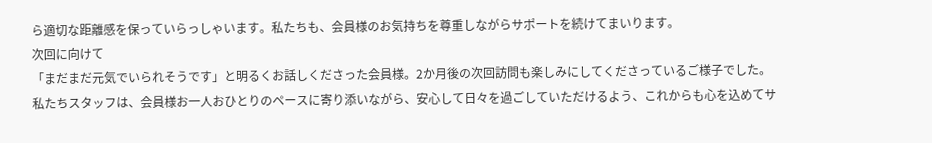ら適切な距離感を保っていらっしゃいます。私たちも、会員様のお気持ちを尊重しながらサポートを続けてまいります。
次回に向けて
「まだまだ元気でいられそうです」と明るくお話しくださった会員様。2か月後の次回訪問も楽しみにしてくださっているご様子でした。
私たちスタッフは、会員様お一人おひとりのペースに寄り添いながら、安心して日々を過ごしていただけるよう、これからも心を込めてサ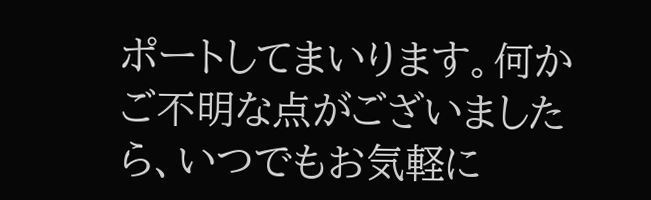ポートしてまいります。何かご不明な点がございましたら、いつでもお気軽に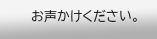お声かけください。